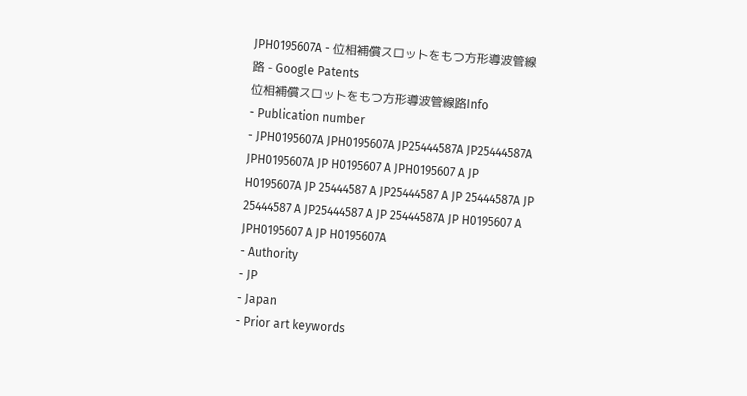JPH0195607A - 位相補償スロットをもつ方形導波管線路 - Google Patents
位相補償スロットをもつ方形導波管線路Info
- Publication number
- JPH0195607A JPH0195607A JP25444587A JP25444587A JPH0195607A JP H0195607 A JPH0195607 A JP H0195607A JP 25444587 A JP25444587 A JP 25444587A JP 25444587 A JP25444587 A JP 25444587A JP H0195607 A JPH0195607 A JP H0195607A
- Authority
- JP
- Japan
- Prior art keywords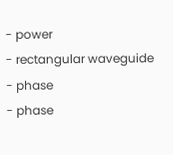- power
- rectangular waveguide
- phase
- phase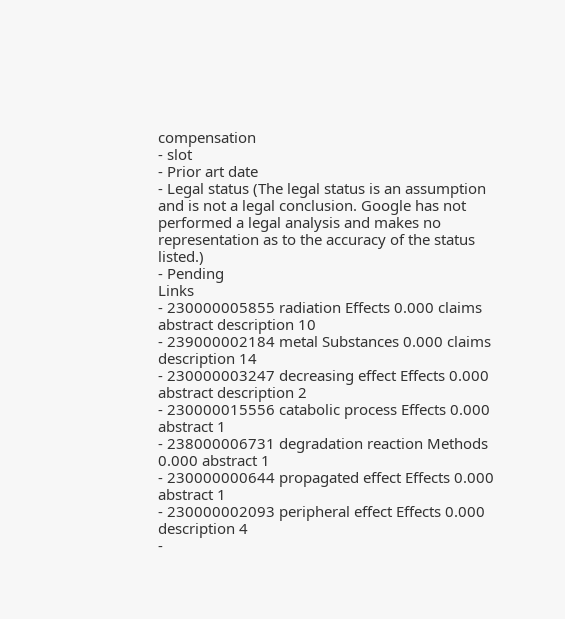compensation
- slot
- Prior art date
- Legal status (The legal status is an assumption and is not a legal conclusion. Google has not performed a legal analysis and makes no representation as to the accuracy of the status listed.)
- Pending
Links
- 230000005855 radiation Effects 0.000 claims abstract description 10
- 239000002184 metal Substances 0.000 claims description 14
- 230000003247 decreasing effect Effects 0.000 abstract description 2
- 230000015556 catabolic process Effects 0.000 abstract 1
- 238000006731 degradation reaction Methods 0.000 abstract 1
- 230000000644 propagated effect Effects 0.000 abstract 1
- 230000002093 peripheral effect Effects 0.000 description 4
-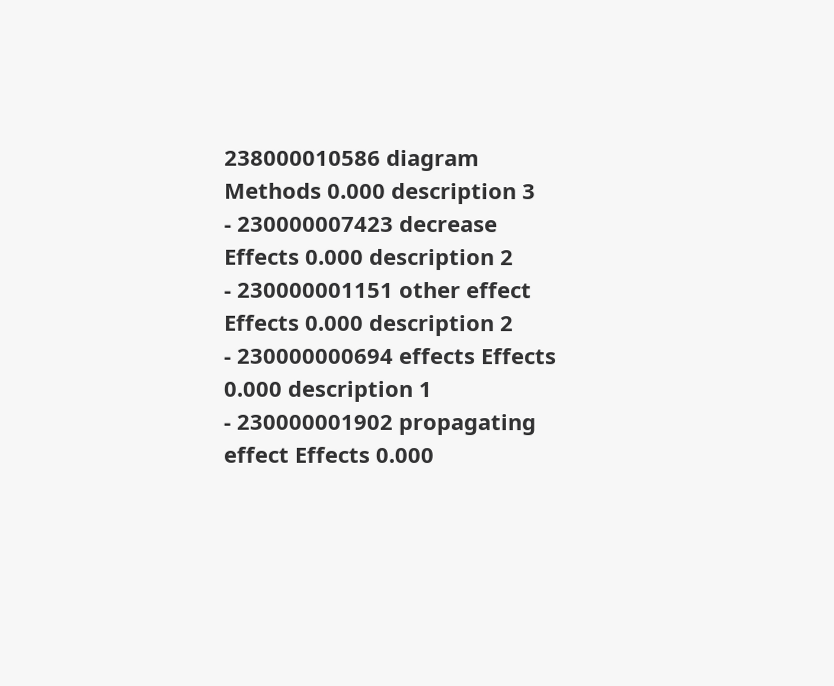238000010586 diagram Methods 0.000 description 3
- 230000007423 decrease Effects 0.000 description 2
- 230000001151 other effect Effects 0.000 description 2
- 230000000694 effects Effects 0.000 description 1
- 230000001902 propagating effect Effects 0.000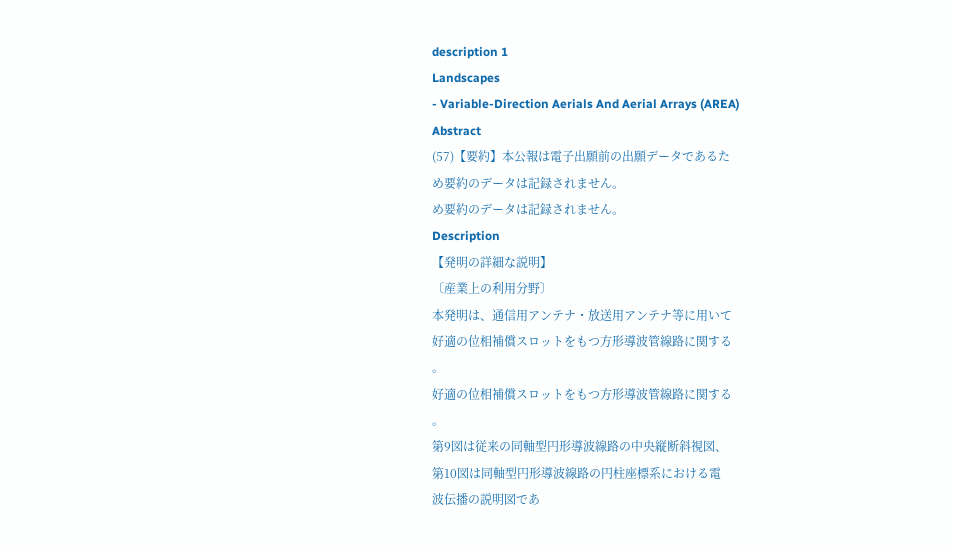description 1
Landscapes
- Variable-Direction Aerials And Aerial Arrays (AREA)
Abstract
(57)【要約】本公報は電子出願前の出願データであるた
め要約のデータは記録されません。
め要約のデータは記録されません。
Description
【発明の詳細な説明】
〔産業上の利用分野〕
本発明は、通信用アンテナ・放送用アンテナ等に用いて
好適の位相補償スロットをもつ方形導波管線路に関する
。
好適の位相補償スロットをもつ方形導波管線路に関する
。
第9図は従来の同軸型円形導波線路の中央縦断斜視図、
第10図は同軸型円形導波線路の円柱座標系における電
波伝播の説明図であ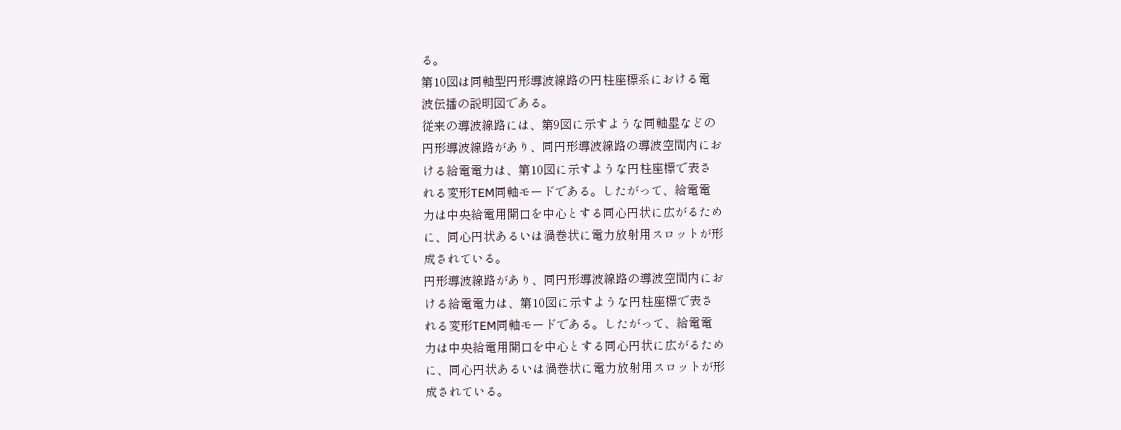る。
第10図は同軸型円形導波線路の円柱座標系における電
波伝播の説明図である。
従来の導波線路には、第9図に示すような同軸塁などの
円形導波線路があり、同円形導波線路の導波空間内にお
ける給電電力は、第10図に示すような円柱座標で表さ
れる変形TEM同軸モードである。したがって、給電電
力は中央給電用開口を中心とする同心円状に広がるため
に、同心円状あるいは渦巻状に電力放射用スロットが形
成されている。
円形導波線路があり、同円形導波線路の導波空間内にお
ける給電電力は、第10図に示すような円柱座標で表さ
れる変形TEM同軸モードである。したがって、給電電
力は中央給電用開口を中心とする同心円状に広がるため
に、同心円状あるいは渦巻状に電力放射用スロットが形
成されている。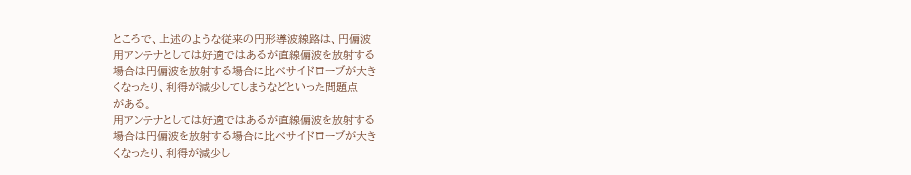ところで、上述のような従来の円形導波線路は、円偏波
用アンテナとしては好適ではあるが直線偏波を放射する
場合は円偏波を放射する場合に比ベサイドローブが大き
くなったり、利得が減少してしまうなどといった問題点
がある。
用アンテナとしては好適ではあるが直線偏波を放射する
場合は円偏波を放射する場合に比ベサイドローブが大き
くなったり、利得が減少し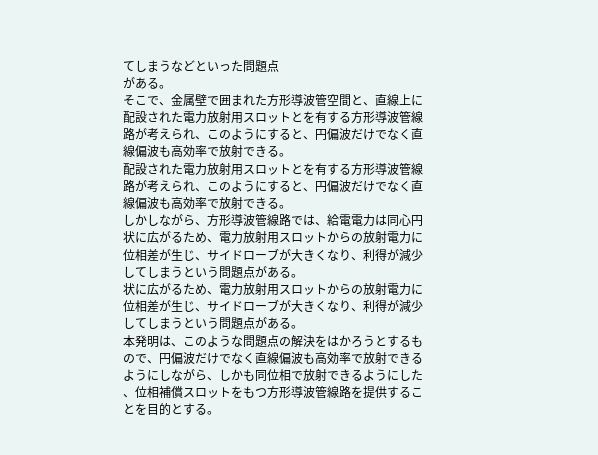てしまうなどといった問題点
がある。
そこで、金属壁で囲まれた方形導波管空間と、直線上に
配設された電力放射用スロットとを有する方形導波管線
路が考えられ、このようにすると、円偏波だけでなく直
線偏波も高効率で放射できる。
配設された電力放射用スロットとを有する方形導波管線
路が考えられ、このようにすると、円偏波だけでなく直
線偏波も高効率で放射できる。
しかしながら、方形導波管線路では、給電電力は同心円
状に広がるため、電力放射用スロットからの放射電力に
位相差が生じ、サイドローブが大きくなり、利得が減少
してしまうという問題点がある。
状に広がるため、電力放射用スロットからの放射電力に
位相差が生じ、サイドローブが大きくなり、利得が減少
してしまうという問題点がある。
本発明は、このような問題点の解決をはかろうとするも
ので、円偏波だけでなく直線偏波も高効率で放射できる
ようにしながら、しかも同位相で放射できるようにした
、位相補償スロットをもつ方形導波管線路を提供するこ
とを目的とする。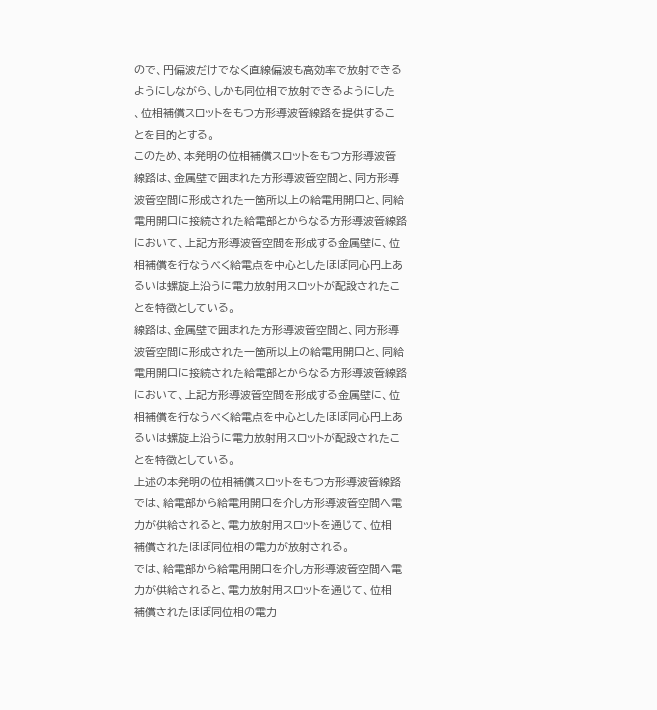ので、円偏波だけでなく直線偏波も高効率で放射できる
ようにしながら、しかも同位相で放射できるようにした
、位相補償スロットをもつ方形導波管線路を提供するこ
とを目的とする。
このため、本発明の位相補償スロットをもつ方形導波管
線路は、金属壁で囲まれた方形導波管空間と、同方形導
波管空間に形成された一箇所以上の給電用開口と、同給
電用開口に接続された給電部とからなる方形導波管線路
において、上記方形導波管空間を形成する金属壁に、位
相補償を行なうべく給電点を中心としたほぼ同心円上あ
るいは螺旋上沿うに電力放射用スロットが配設されたこ
とを特徴としている。
線路は、金属壁で囲まれた方形導波管空間と、同方形導
波管空間に形成された一箇所以上の給電用開口と、同給
電用開口に接続された給電部とからなる方形導波管線路
において、上記方形導波管空間を形成する金属壁に、位
相補償を行なうべく給電点を中心としたほぼ同心円上あ
るいは螺旋上沿うに電力放射用スロットが配設されたこ
とを特徴としている。
上述の本発明の位相補償スロットをもつ方形導波管線路
では、給電部から給電用開口を介し方形導波管空間へ電
力が供給されると、電力放射用スロットを通じて、位相
補償されたほぼ同位相の電力が放射される。
では、給電部から給電用開口を介し方形導波管空間へ電
力が供給されると、電力放射用スロットを通じて、位相
補償されたほぼ同位相の電力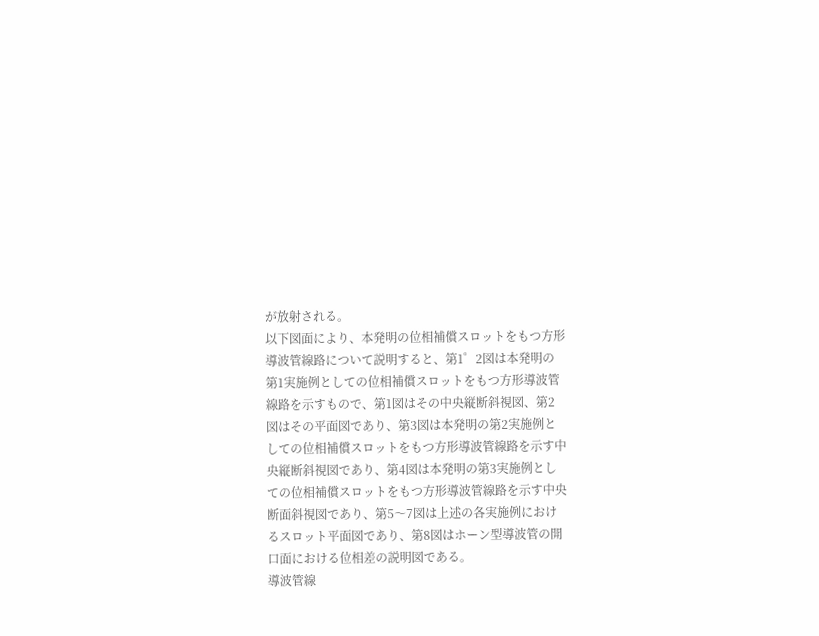が放射される。
以下図面により、本発明の位相補償スロットをもつ方形
導波管線路について説明すると、第1゜2図は本発明の
第1実施例としての位相補償スロットをもつ方形導波管
線路を示すもので、第1図はその中央縦断斜視図、第2
図はその平面図であり、第3図は本発明の第2実施例と
しての位相補償スロットをもつ方形導波管線路を示す中
央縦断斜視図であり、第4図は本発明の第3実施例とし
ての位相補償スロットをもつ方形導波管線路を示す中央
断面斜視図であり、第5〜7図は上述の各実施例におけ
るスロット平面図であり、第8図はホーン型導波管の開
口面における位相差の説明図である。
導波管線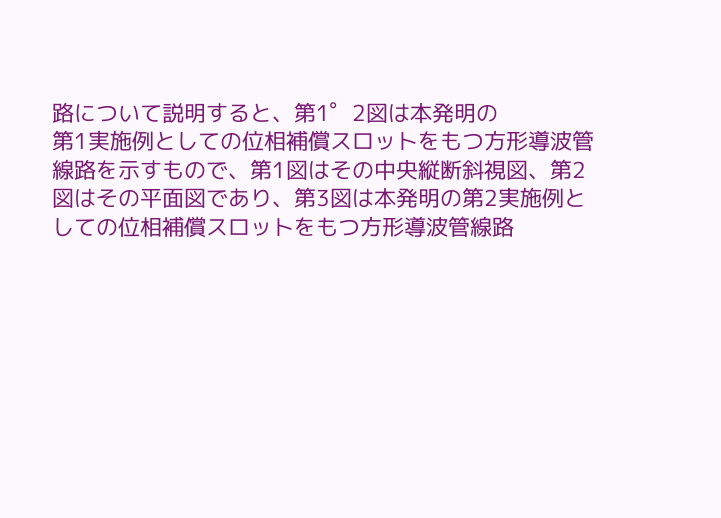路について説明すると、第1゜2図は本発明の
第1実施例としての位相補償スロットをもつ方形導波管
線路を示すもので、第1図はその中央縦断斜視図、第2
図はその平面図であり、第3図は本発明の第2実施例と
しての位相補償スロットをもつ方形導波管線路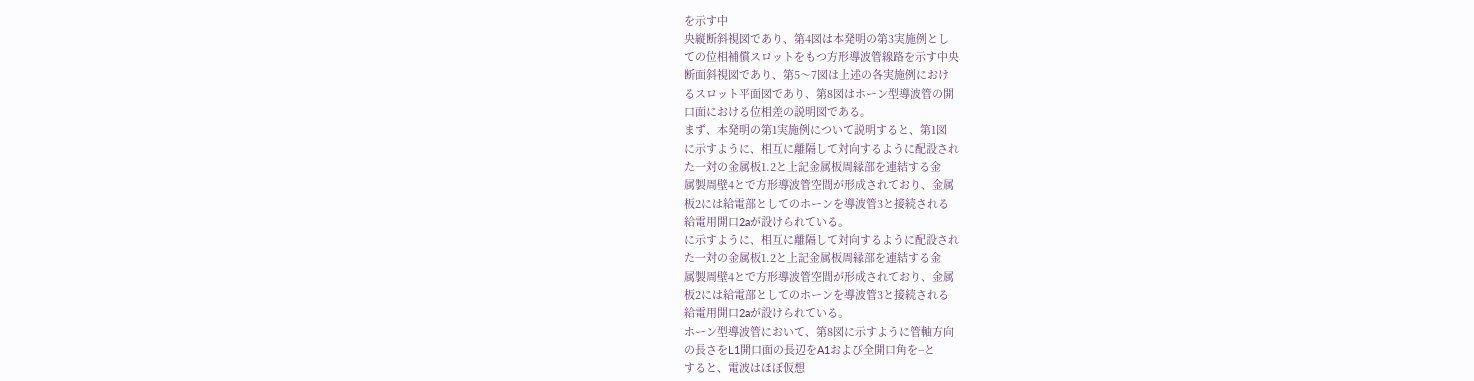を示す中
央縦断斜視図であり、第4図は本発明の第3実施例とし
ての位相補償スロットをもつ方形導波管線路を示す中央
断面斜視図であり、第5〜7図は上述の各実施例におけ
るスロット平面図であり、第8図はホーン型導波管の開
口面における位相差の説明図である。
まず、本発明の第1実施例について説明すると、第1図
に示すように、相互に離隔して対向するように配設され
た一対の金属板1.2と上記金属板周縁部を連結する金
属製周壁4とで方形導波管空間が形成されており、金属
板2には給電部としてのホーンを導波管3と接続される
給電用開口2aが設けられている。
に示すように、相互に離隔して対向するように配設され
た一対の金属板1.2と上記金属板周縁部を連結する金
属製周壁4とで方形導波管空間が形成されており、金属
板2には給電部としてのホーンを導波管3と接続される
給電用開口2aが設けられている。
ホーン型導波管において、第8図に示すように管軸方向
の長さをL1開口面の長辺をA1および全開口角を−と
すると、電波はほぼ仮想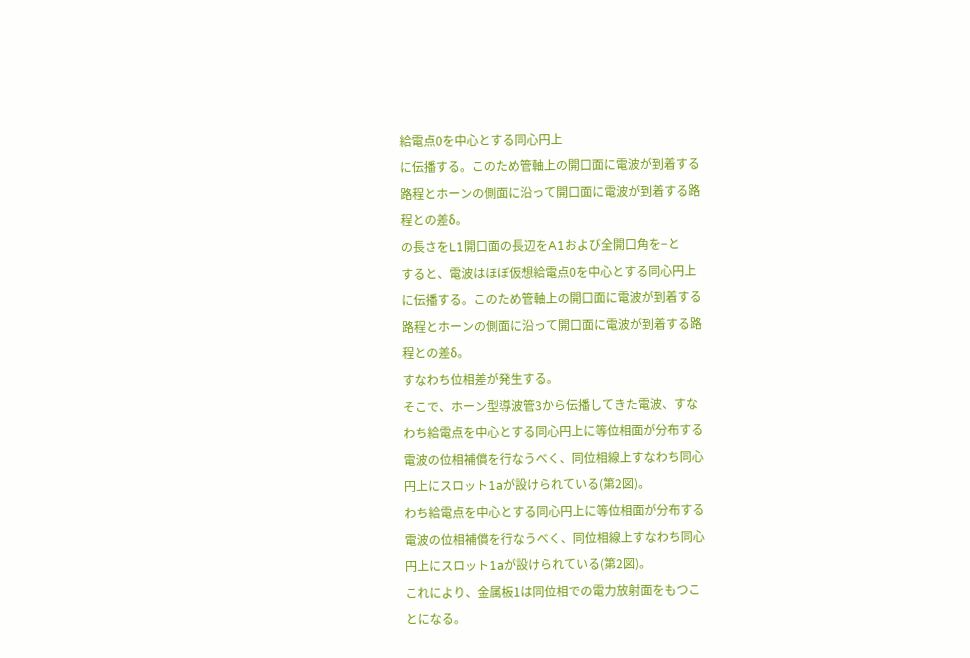給電点0を中心とする同心円上
に伝播する。このため管軸上の開口面に電波が到着する
路程とホーンの側面に沿って開口面に電波が到着する路
程との差δ。
の長さをL1開口面の長辺をA1および全開口角を−と
すると、電波はほぼ仮想給電点0を中心とする同心円上
に伝播する。このため管軸上の開口面に電波が到着する
路程とホーンの側面に沿って開口面に電波が到着する路
程との差δ。
すなわち位相差が発生する。
そこで、ホーン型導波管3から伝播してきた電波、すな
わち給電点を中心とする同心円上に等位相面が分布する
電波の位相補償を行なうべく、同位相線上すなわち同心
円上にスロット1aが設けられている(第2図)。
わち給電点を中心とする同心円上に等位相面が分布する
電波の位相補償を行なうべく、同位相線上すなわち同心
円上にスロット1aが設けられている(第2図)。
これにより、金属板1は同位相での電力放射面をもつこ
とになる。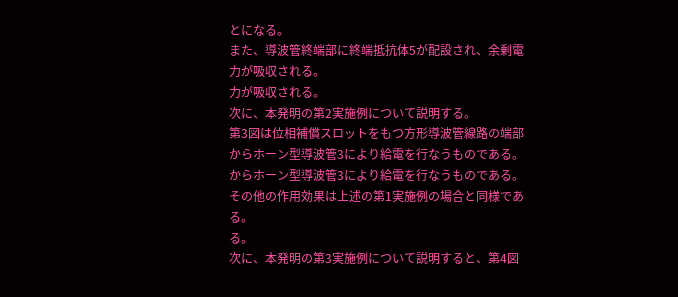とになる。
また、導波管終端部に終端抵抗体5が配設され、余剰電
力が吸収される。
力が吸収される。
次に、本発明の第2実施例について説明する。
第3図は位相補償スロットをもつ方形導波管線路の端部
からホーン型導波管3により給電を行なうものである。
からホーン型導波管3により給電を行なうものである。
その他の作用効果は上述の第1実施例の場合と同様であ
る。
る。
次に、本発明の第3実施例について説明すると、第4図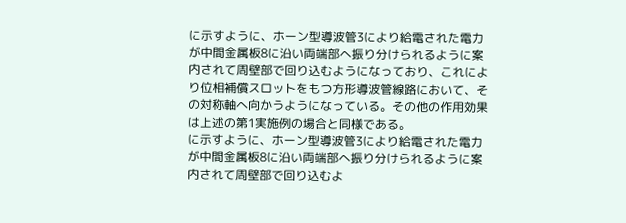に示すように、ホーン型導波管3により給電された電力
が中間金属板8に沿い両端部へ振り分けられるように案
内されて周壁部で回り込むようになっており、これによ
り位相補償スロットをもつ方形導波管線路において、そ
の対称軸へ向かうようになっている。その他の作用効果
は上述の第1実施例の場合と同様である。
に示すように、ホーン型導波管3により給電された電力
が中間金属板8に沿い両端部へ振り分けられるように案
内されて周壁部で回り込むよ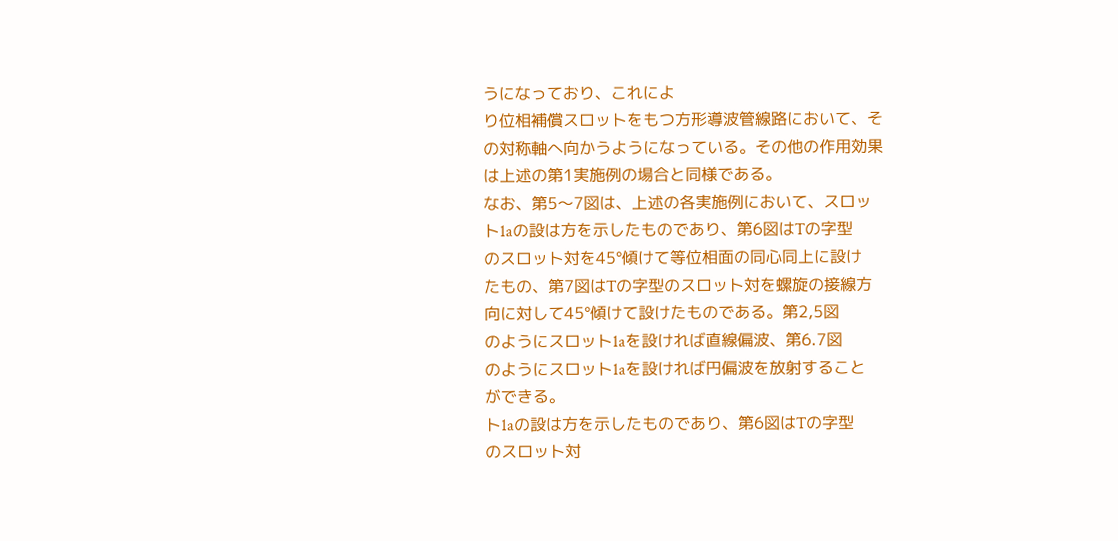うになっており、これによ
り位相補償スロットをもつ方形導波管線路において、そ
の対称軸へ向かうようになっている。その他の作用効果
は上述の第1実施例の場合と同様である。
なお、第5〜7図は、上述の各実施例において、スロッ
ト1aの設は方を示したものであり、第6図はTの字型
のスロット対を45°傾けて等位相面の同心同上に設け
たもの、第7図はTの字型のスロット対を螺旋の接線方
向に対して45°傾けて設けたものである。第2,5図
のようにスロット1aを設ければ直線偏波、第6.7図
のようにスロット1aを設ければ円偏波を放射すること
ができる。
ト1aの設は方を示したものであり、第6図はTの字型
のスロット対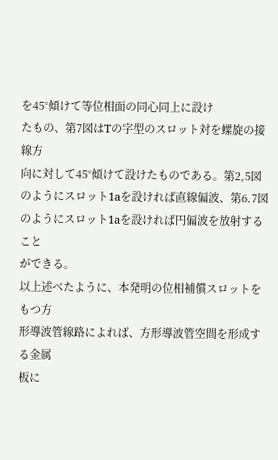を45°傾けて等位相面の同心同上に設け
たもの、第7図はTの字型のスロット対を螺旋の接線方
向に対して45°傾けて設けたものである。第2,5図
のようにスロット1aを設ければ直線偏波、第6.7図
のようにスロット1aを設ければ円偏波を放射すること
ができる。
以上述べたように、本発明の位相補償スロットをもつ方
形導波管線路によれば、方形導波管空間を形成する金属
板に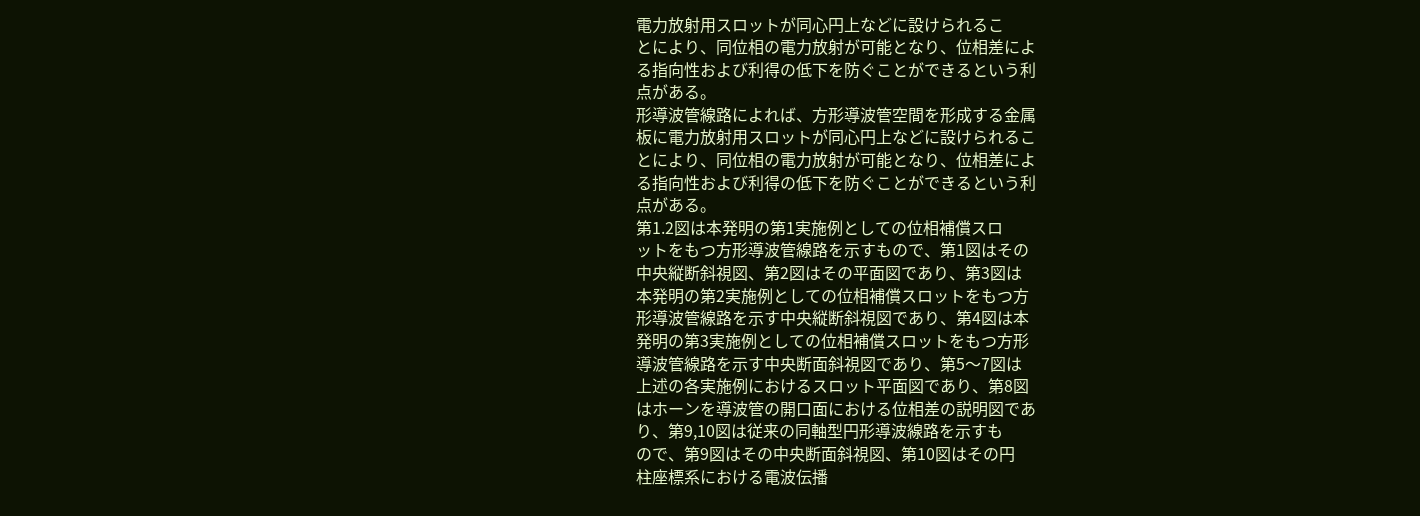電力放射用スロットが同心円上などに設けられるこ
とにより、同位相の電力放射が可能となり、位相差によ
る指向性および利得の低下を防ぐことができるという利
点がある。
形導波管線路によれば、方形導波管空間を形成する金属
板に電力放射用スロットが同心円上などに設けられるこ
とにより、同位相の電力放射が可能となり、位相差によ
る指向性および利得の低下を防ぐことができるという利
点がある。
第1.2図は本発明の第1実施例としての位相補償スロ
ットをもつ方形導波管線路を示すもので、第1図はその
中央縦断斜視図、第2図はその平面図であり、第3図は
本発明の第2実施例としての位相補償スロットをもつ方
形導波管線路を示す中央縦断斜視図であり、第4図は本
発明の第3実施例としての位相補償スロットをもつ方形
導波管線路を示す中央断面斜視図であり、第5〜7図は
上述の各実施例におけるスロット平面図であり、第8図
はホーンを導波管の開口面における位相差の説明図であ
り、第9,10図は従来の同軸型円形導波線路を示すも
ので、第9図はその中央断面斜視図、第10図はその円
柱座標系における電波伝播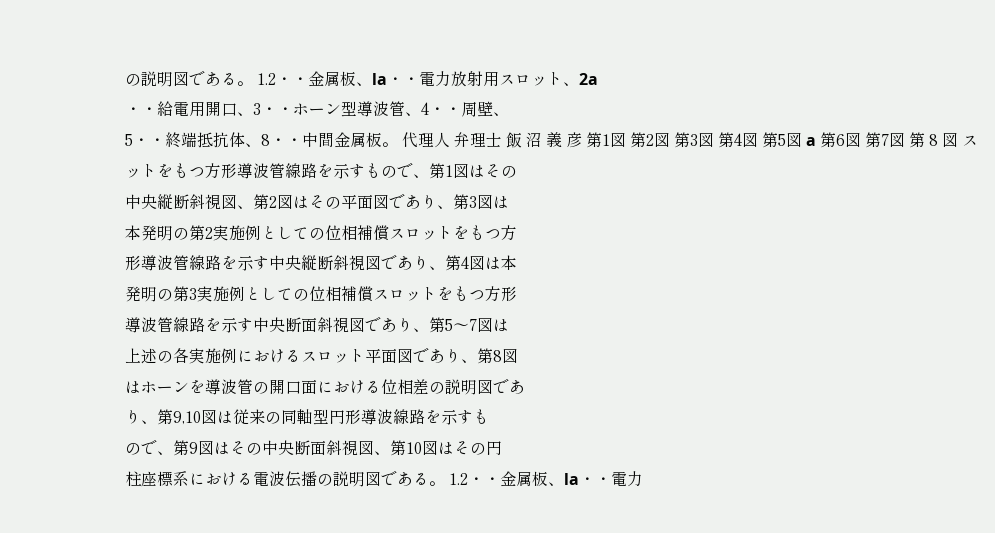の説明図である。 1.2・・金属板、la・・電力放射用スロット、2a
・・給電用開口、3・・ホーン型導波管、4・・周壁、
5・・終端抵抗体、8・・中間金属板。 代理人 弁理士 飯 沼 義 彦 第1図 第2図 第3図 第4図 第5図 a 第6図 第7図 第 8 図 ス
ットをもつ方形導波管線路を示すもので、第1図はその
中央縦断斜視図、第2図はその平面図であり、第3図は
本発明の第2実施例としての位相補償スロットをもつ方
形導波管線路を示す中央縦断斜視図であり、第4図は本
発明の第3実施例としての位相補償スロットをもつ方形
導波管線路を示す中央断面斜視図であり、第5〜7図は
上述の各実施例におけるスロット平面図であり、第8図
はホーンを導波管の開口面における位相差の説明図であ
り、第9,10図は従来の同軸型円形導波線路を示すも
ので、第9図はその中央断面斜視図、第10図はその円
柱座標系における電波伝播の説明図である。 1.2・・金属板、la・・電力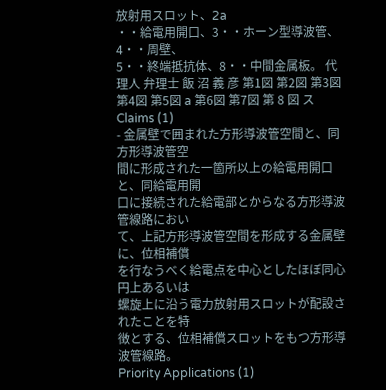放射用スロット、2a
・・給電用開口、3・・ホーン型導波管、4・・周壁、
5・・終端抵抗体、8・・中間金属板。 代理人 弁理士 飯 沼 義 彦 第1図 第2図 第3図 第4図 第5図 a 第6図 第7図 第 8 図 ス
Claims (1)
- 金属壁で囲まれた方形導波管空間と、同方形導波管空
間に形成された一箇所以上の給電用開口と、同給電用開
口に接続された給電部とからなる方形導波管線路におい
て、上記方形導波管空間を形成する金属壁に、位相補償
を行なうべく給電点を中心としたほぼ同心円上あるいは
螺旋上に沿う電力放射用スロットが配設されたことを特
徴とする、位相補償スロットをもつ方形導波管線路。
Priority Applications (1)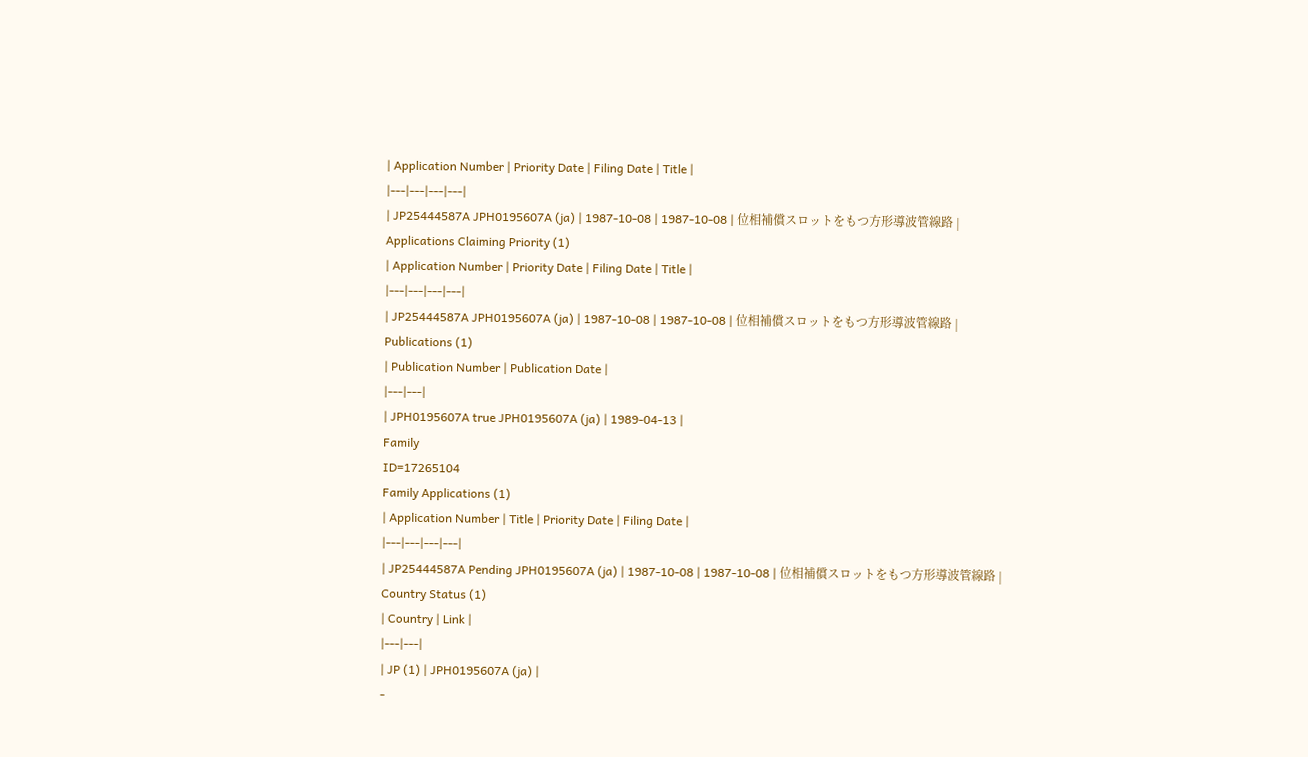| Application Number | Priority Date | Filing Date | Title |
|---|---|---|---|
| JP25444587A JPH0195607A (ja) | 1987-10-08 | 1987-10-08 | 位相補償スロットをもつ方形導波管線路 |
Applications Claiming Priority (1)
| Application Number | Priority Date | Filing Date | Title |
|---|---|---|---|
| JP25444587A JPH0195607A (ja) | 1987-10-08 | 1987-10-08 | 位相補償スロットをもつ方形導波管線路 |
Publications (1)
| Publication Number | Publication Date |
|---|---|
| JPH0195607A true JPH0195607A (ja) | 1989-04-13 |
Family
ID=17265104
Family Applications (1)
| Application Number | Title | Priority Date | Filing Date |
|---|---|---|---|
| JP25444587A Pending JPH0195607A (ja) | 1987-10-08 | 1987-10-08 | 位相補償スロットをもつ方形導波管線路 |
Country Status (1)
| Country | Link |
|---|---|
| JP (1) | JPH0195607A (ja) |
-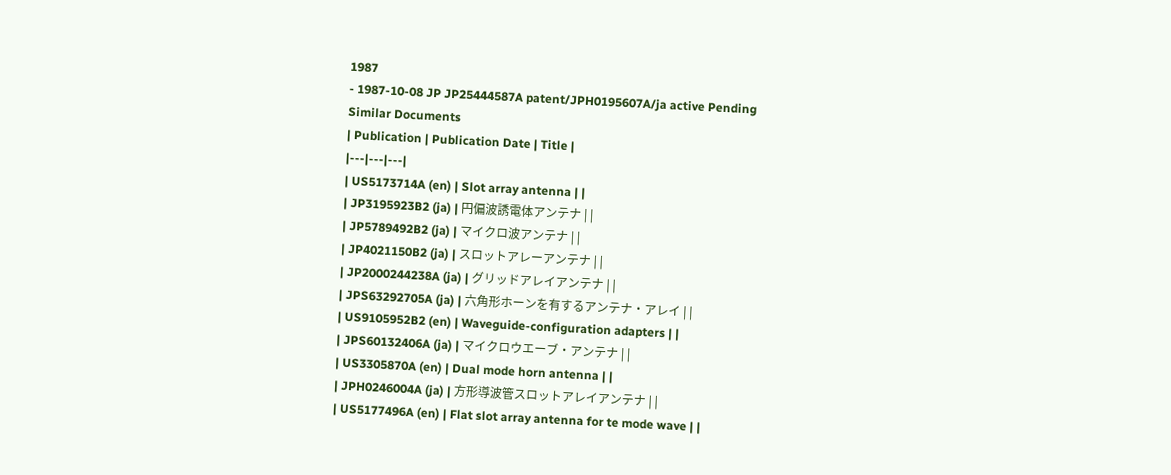1987
- 1987-10-08 JP JP25444587A patent/JPH0195607A/ja active Pending
Similar Documents
| Publication | Publication Date | Title |
|---|---|---|
| US5173714A (en) | Slot array antenna | |
| JP3195923B2 (ja) | 円偏波誘電体アンテナ | |
| JP5789492B2 (ja) | マイクロ波アンテナ | |
| JP4021150B2 (ja) | スロットアレーアンテナ | |
| JP2000244238A (ja) | グリッドアレイアンテナ | |
| JPS63292705A (ja) | 六角形ホーンを有するアンテナ・アレイ | |
| US9105952B2 (en) | Waveguide-configuration adapters | |
| JPS60132406A (ja) | マイクロウエーブ・アンテナ | |
| US3305870A (en) | Dual mode horn antenna | |
| JPH0246004A (ja) | 方形導波管スロットアレイアンテナ | |
| US5177496A (en) | Flat slot array antenna for te mode wave | |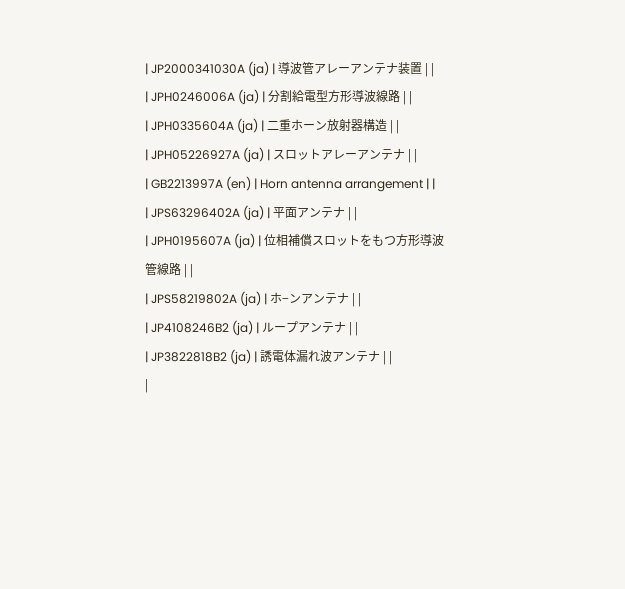| JP2000341030A (ja) | 導波管アレーアンテナ装置 | |
| JPH0246006A (ja) | 分割給電型方形導波線路 | |
| JPH0335604A (ja) | 二重ホーン放射器構造 | |
| JPH05226927A (ja) | スロットアレーアンテナ | |
| GB2213997A (en) | Horn antenna arrangement | |
| JPS63296402A (ja) | 平面アンテナ | |
| JPH0195607A (ja) | 位相補償スロットをもつ方形導波管線路 | |
| JPS58219802A (ja) | ホ−ンアンテナ | |
| JP4108246B2 (ja) | ループアンテナ | |
| JP3822818B2 (ja) | 誘電体漏れ波アンテナ | |
|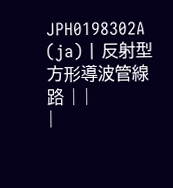JPH0198302A (ja) | 反射型方形導波管線路 | |
|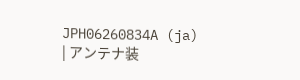JPH06260834A (ja) | アンテナ装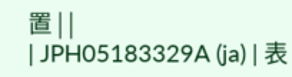置 | |
| JPH05183329A (ja) | 表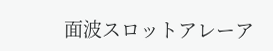面波スロットアレーア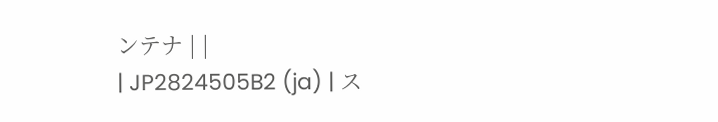ンテナ | |
| JP2824505B2 (ja) | ス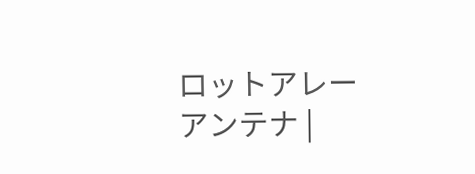ロットアレーアンテナ |